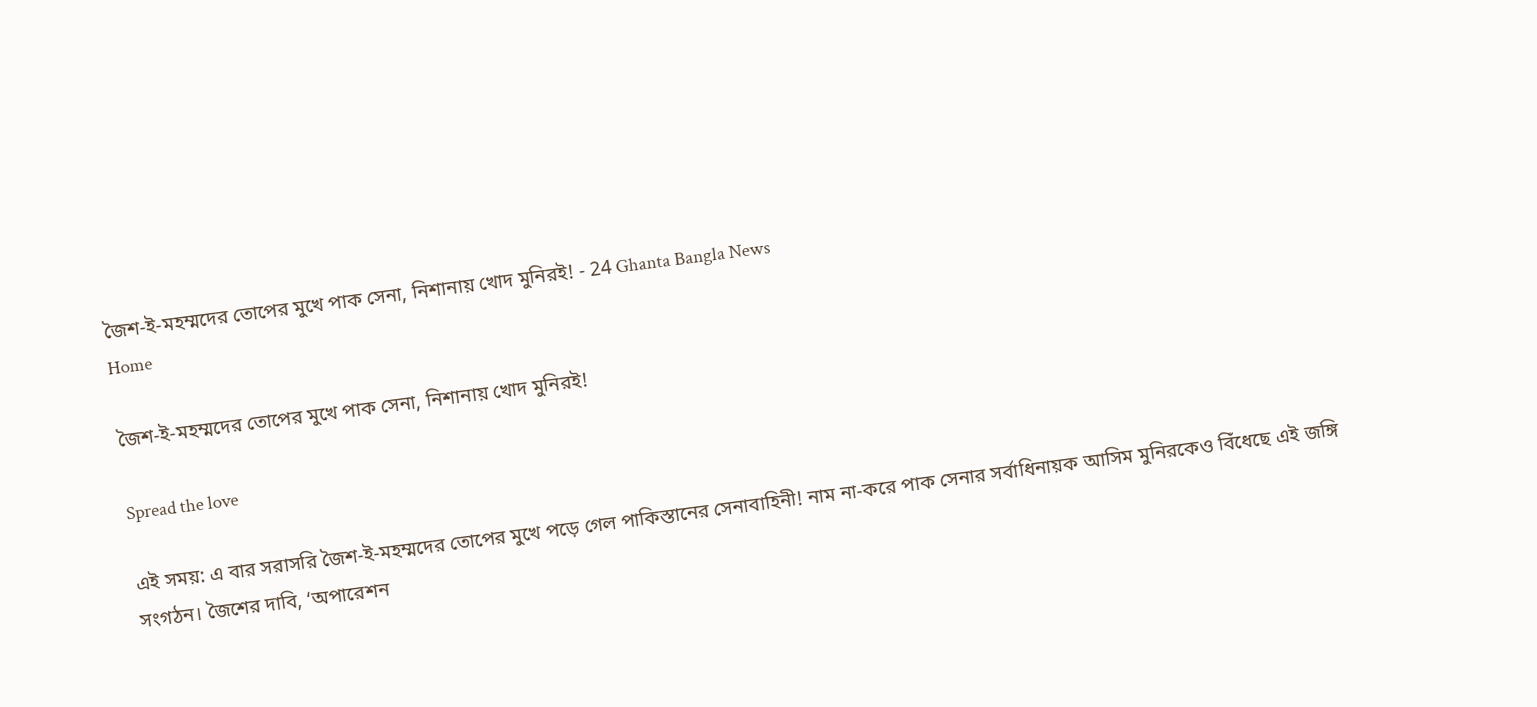জৈশ-ই-মহম্মদের তোপের মুখে পাক সেনা, নিশানায় খোদ মুনিরই! - 24 Ghanta Bangla News
Home

জৈশ-ই-মহম্মদের তোপের মুখে পাক সেনা, নিশানায় খোদ মুনিরই!

Spread the love

এই সময়: এ বার সরাসরি জৈশ-ই-মহম্মদের তোপের মুখে পড়ে গেল পাকিস্তানের সেনাবাহিনী! নাম না-করে পাক সেনার সর্বাধিনায়ক আসিম মুনিরকেও বিঁধেছে এই জঙ্গি সংগঠন। জৈশের দাবি, ‘অপারেশন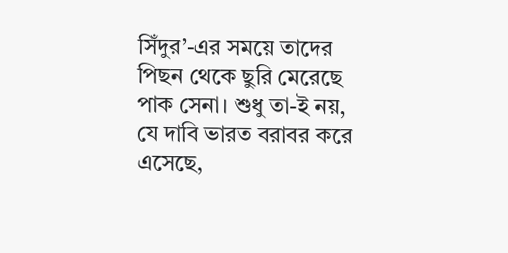সিঁদুর’-এর সময়ে তাদের পিছন থেকে ছুরি মেরেছে পাক সেনা। শুধু তা-ই নয়, যে দাবি ভারত বরাবর করে এসেছে,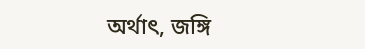অর্থাৎ, জঙ্গি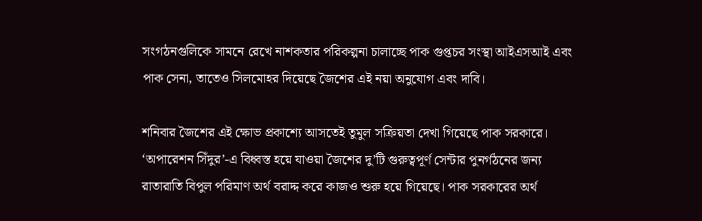সংগঠনগুলিকে সামনে রেখে নাশকতার পরিকল্পনা চালাচ্ছে পাক গুপ্তচর সংস্থা আইএসআই এবং পাক সেনা, তাতেও সিলমোহর দিয়েছে জৈশের এই নয়া অনুযোগ এবং দাবি।

শনিবার জৈশের এই ক্ষোভ প্রকাশ্যে আসতেই তুমুল সক্রিয়তা দেখা গিয়েছে পাক সরকারে। ‘অপারেশন সিঁদুর’-এ বিধ্বস্ত হয়ে যাওয়া জৈশের দু’টি গুরুত্বপূর্ণ সেন্টার পুনর্গঠনের জন্য রাতারাতি বিপুল পরিমাণ অর্থ বরাদ্দ করে কাজও শুরু হয়ে গিয়েছে। পাক সরকারের অর্থ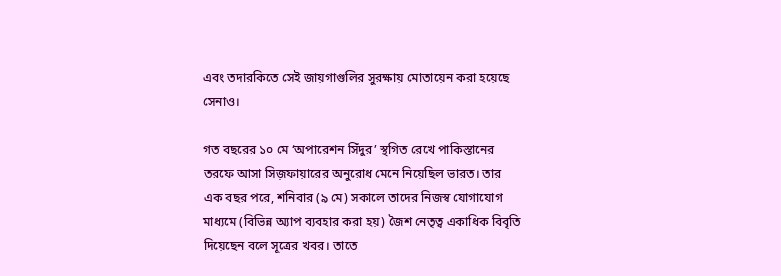এবং তদারকিতে সেই জায়গাগুলির সুরক্ষায় মোতায়েন করা হয়েছে সেনাও।

গত বছরের ১০ মে ‘অপারেশন সিঁদুর’ স্থগিত রেখে পাকিস্তানের তরফে আসা সিজ়ফায়ারের অনুরোধ মেনে নিয়েছিল ভারত। তার এক বছর পরে, শনিবার (৯ মে) সকালে তাদের নিজস্ব যোগাযোগ মাধ্যমে (বিভিন্ন অ্যাপ ব্যবহার করা হয়) জৈশ নেতৃত্ব একাধিক বিবৃতি দিয়েছেন বলে সূত্রের খবর। তাতে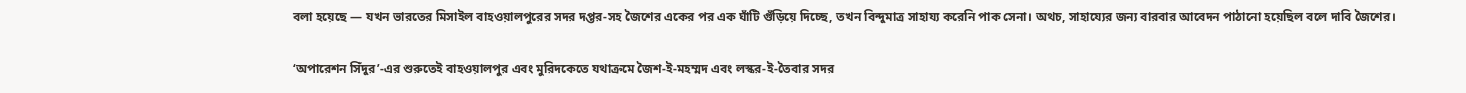বলা হয়েছে — যখন ভারতের মিসাইল বাহওয়ালপুরের সদর দপ্তর-সহ জৈশের একের পর এক ঘাঁটি গুঁড়িয়ে দিচ্ছে, তখন বিন্দুমাত্র সাহায্য করেনি পাক সেনা। অথচ, সাহায্যের জন্য বারবার আবেদন পাঠানো হয়েছিল বলে দাবি জৈশের।

‘অপারেশন সিঁদুর’-এর শুরুতেই বাহওয়ালপুর এবং মুরিদকেতে যথাক্রমে জৈশ-ই-মহম্মদ এবং লস্কর-ই-তৈবার সদর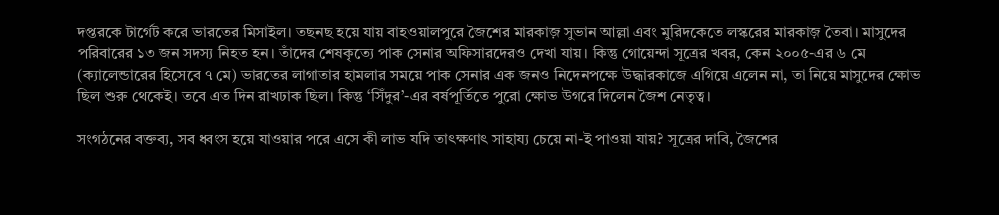দপ্তরকে টার্গেট করে ভারতের মিসাইল। তছনছ হয়ে যায় বাহওয়ালপুরে জৈশের মারকাজ় সুভান আল্লা এবং মুরিদকেতে লস্করের মারকাজ় তৈবা। মাসুদের পরিবারের ১৩ জন সদস্য নিহত হন। তাঁদের শেষকৃত্যে পাক সেনার অফিসারদেরও দেখা যায়। কিন্তু গোয়েন্দা সূত্রের খবর, কেন ২০০৫-এর ৬ মে (ক্যালেন্ডারের হিসেবে ৭ মে) ভারতের লাগাতার হামলার সময়ে পাক সেনার এক জনও নিদেনপক্ষে উদ্ধারকাজে এগিয়ে এলেন না, তা নিয়ে মাসুদের ক্ষোভ ছিল শুরু থেকেই। তবে এত দিন রাখঢাক ছিল। কিন্তু ‘সিঁদুর’-এর বর্ষপূর্তিতে পুরো ক্ষোভ উগরে দিলেন জৈশ নেতৃত্ব।

সংগঠনের বক্তব্য, সব ধ্বংস হয়ে যাওয়ার পরে এসে কী লাভ যদি তাৎক্ষণাৎ সাহায্য চেয়ে না-ই পাওয়া যায়? সূত্রের দাবি, জৈশের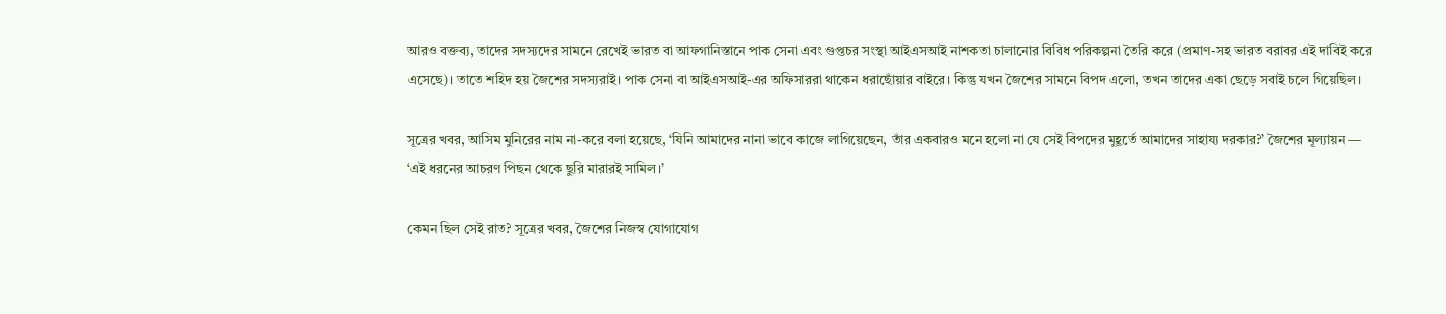আরও বক্তব্য, তাদের সদস্যদের সামনে রেখেই ভারত বা আফগানিস্তানে পাক সেনা এবং গুপ্তচর সংস্থা আইএসআই নাশকতা চালানোর বিবিধ পরিকল্পনা তৈরি করে (প্রমাণ-সহ ভারত বরাবর এই দাবিই করে এসেছে)। তাতে শহিদ হয় জৈশের সদস্যরাই। পাক সেনা বা আইএসআই-এর অফিসাররা থাকেন ধরাছোঁয়ার বাইরে। কিন্তু যখন জৈশের সামনে বিপদ এলো, তখন তাদের একা ছেড়ে সবাই চলে গিয়েছিল।

সূত্রের খবর, আসিম মুনিরের নাম না-করে বলা হয়েছে, ‘যিনি আমাদের নানা ভাবে কাজে লাগিয়েছেন, তাঁর একবারও মনে হলো না যে সেই বিপদের মুহূর্তে আমাদের সাহায্য দরকার?’ জৈশের মূল্যায়ন — ‘এই ধরনের আচরণ পিছন থেকে ছুরি মারারই সামিল।’

কেমন ছিল সেই রাত? সূত্রের খবর, জৈশের নিজস্ব যোগাযোগ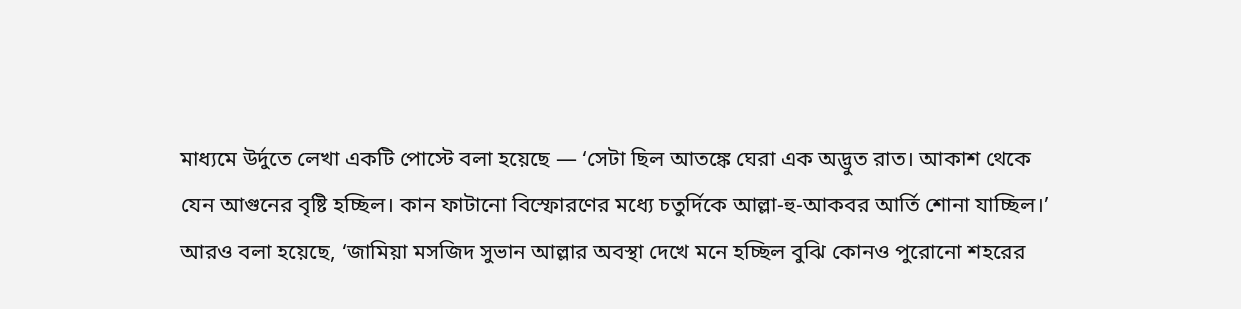মাধ্যমে উর্দুতে লেখা একটি পোস্টে বলা হয়েছে — ‘সেটা ছিল আতঙ্কে ঘেরা এক অদ্ভুত রাত। আকাশ থেকে যেন আগুনের বৃষ্টি হচ্ছিল। কান ফাটানো বিস্ফোরণের মধ্যে চতুর্দিকে আল্লা-হু-আকবর আর্তি শোনা যাচ্ছিল।’ আরও বলা হয়েছে, ‘জামিয়া মসজিদ সুভান আল্লার অবস্থা দেখে মনে হচ্ছিল বুঝি কোনও পুরোনো শহরের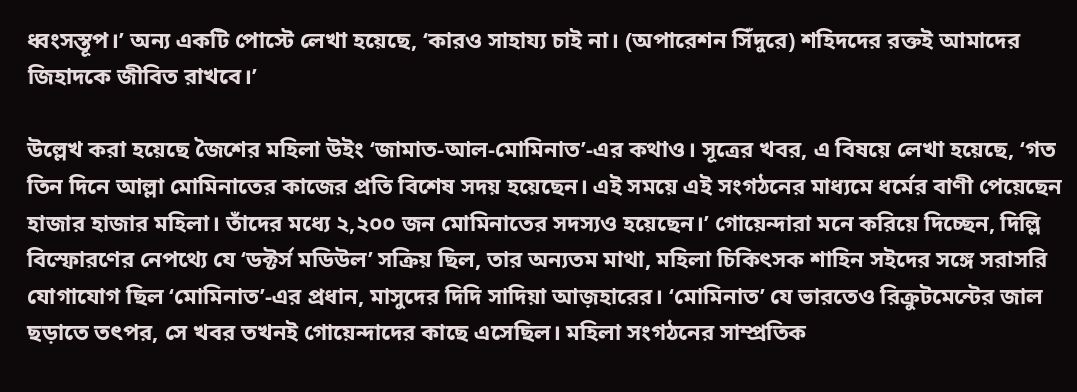ধ্বংসস্তূপ।’ অন্য একটি পোস্টে লেখা হয়েছে, ‘কারও সাহায্য চাই না। (অপারেশন সিঁদুরে) শহিদদের রক্তই আমাদের জিহাদকে জীবিত রাখবে।’

উল্লেখ করা হয়েছে জৈশের মহিলা উইং ‘জামাত-আল-মোমিনাত’-এর কথাও। সূত্রের খবর, এ বিষয়ে লেখা হয়েছে, ‘গত তিন দিনে আল্লা মোমিনাতের কাজের প্রতি বিশেষ সদয় হয়েছেন। এই সময়ে এই সংগঠনের মাধ্যমে ধর্মের বাণী পেয়েছেন হাজার হাজার মহিলা। তাঁদের মধ্যে ২,২০০ জন মোমিনাতের সদস্যও হয়েছেন।’ গোয়েন্দারা মনে করিয়ে দিচ্ছেন, দিল্লি বিস্ফোরণের নেপথ্যে যে ‘ডক্টর্স মডিউল’ সক্রিয় ছিল, তার অন্যতম মাথা, মহিলা চিকিৎসক শাহিন সইদের সঙ্গে সরাসরি যোগাযোগ ছিল ‘মোমিনাত’-এর প্রধান, মাসুদের দিদি সাদিয়া আজ়হারের। ‘মোমিনাত’ যে ভারতেও রিক্রুটমেন্টের জাল ছড়াতে তৎপর, সে খবর তখনই গোয়েন্দাদের কাছে এসেছিল। মহিলা সংগঠনের সাম্প্রতিক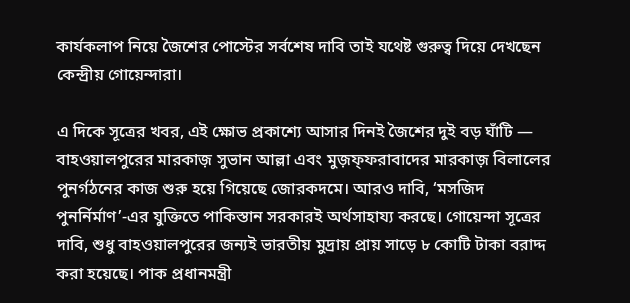কার্যকলাপ নিয়ে জৈশের পোস্টের সর্বশেষ দাবি তাই যথেষ্ট গুরুত্ব দিয়ে দেখছেন কেন্দ্রীয় গোয়েন্দারা।

এ দিকে সূত্রের খবর, এই ক্ষোভ প্রকাশ্যে আসার দিনই জৈশের দুই বড় ঘাঁটি — বাহওয়ালপুরের মারকাজ় সুভান আল্লা এবং মুজ়ফ্ফরাবাদের মারকাজ় বিলালের পুনর্গঠনের কাজ শুরু হয়ে গিয়েছে জোরকদমে। আরও দাবি, ‘মসজিদ পুনর্নির্মাণ’-এর যুক্তিতে পাকিস্তান সরকারই অর্থসাহায্য করছে। গোয়েন্দা সূত্রের দাবি, শুধু বাহওয়ালপুরের জন্যই ভারতীয় মুদ্রায় প্রায় সাড়ে ৮ কোটি টাকা বরাদ্দ করা হয়েছে। পাক প্রধানমন্ত্রী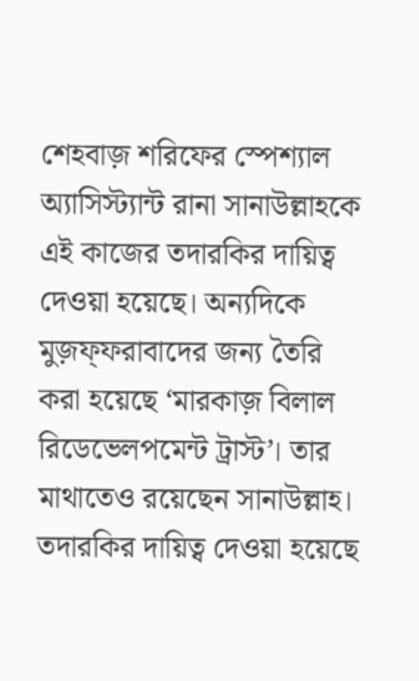শেহবাজ় শরিফের স্পেশ্যাল অ্যাসিস্ট্যান্ট রানা সানাউল্লাহকে এই কাজের তদারকির দায়িত্ব দেওয়া হয়েছে। অন্যদিকে মুজ়ফ্ফরাবাদের জন্য তৈরি করা হয়েছে ‘মারকাজ় বিলাল রিডেভেলপমেন্ট ট্রাস্ট’। তার মাথাতেও রয়েছেন সানাউল্লাহ। তদারকির দায়িত্ব দেওয়া হয়েছে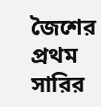জৈশের প্রথম সারির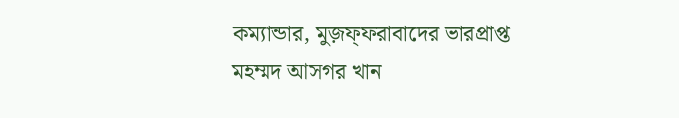কম্যান্ডার, মুজ়ফ্ফরাবাদের ভারপ্রাপ্ত মহম্মদ আসগর খান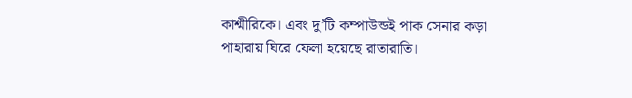কাশ্মীরিকে। এবং দু’টি কম্পাউন্ডই পাক সেনার কড়া পাহারায় ঘিরে ফেলা হয়েছে রাতারাতি।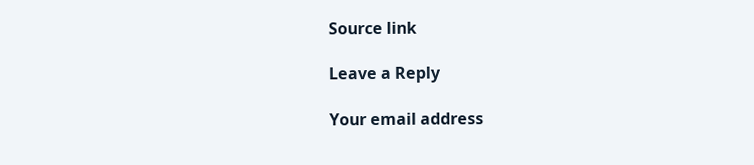Source link

Leave a Reply

Your email address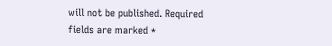will not be published. Required fields are marked *